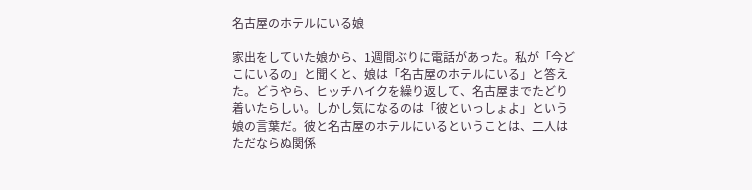名古屋のホテルにいる娘

家出をしていた娘から、1週間ぶりに電話があった。私が「今どこにいるの」と聞くと、娘は「名古屋のホテルにいる」と答えた。どうやら、ヒッチハイクを繰り返して、名古屋までたどり着いたらしい。しかし気になるのは「彼といっしょよ」という娘の言葉だ。彼と名古屋のホテルにいるということは、二人はただならぬ関係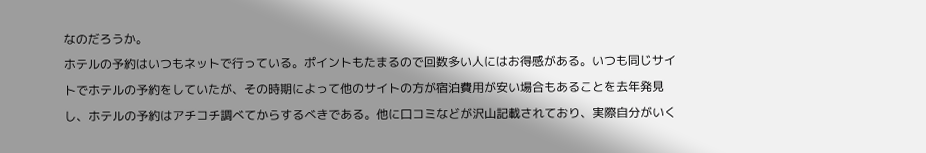なのだろうか。
ホテルの予約はいつもネットで行っている。ポイントもたまるので回数多い人にはお得感がある。いつも同じサイトでホテルの予約をしていたが、その時期によって他のサイトの方が宿泊費用が安い場合もあることを去年発見し、ホテルの予約はアチコチ調べてからするべきである。他に口コミなどが沢山記載されており、実際自分がいく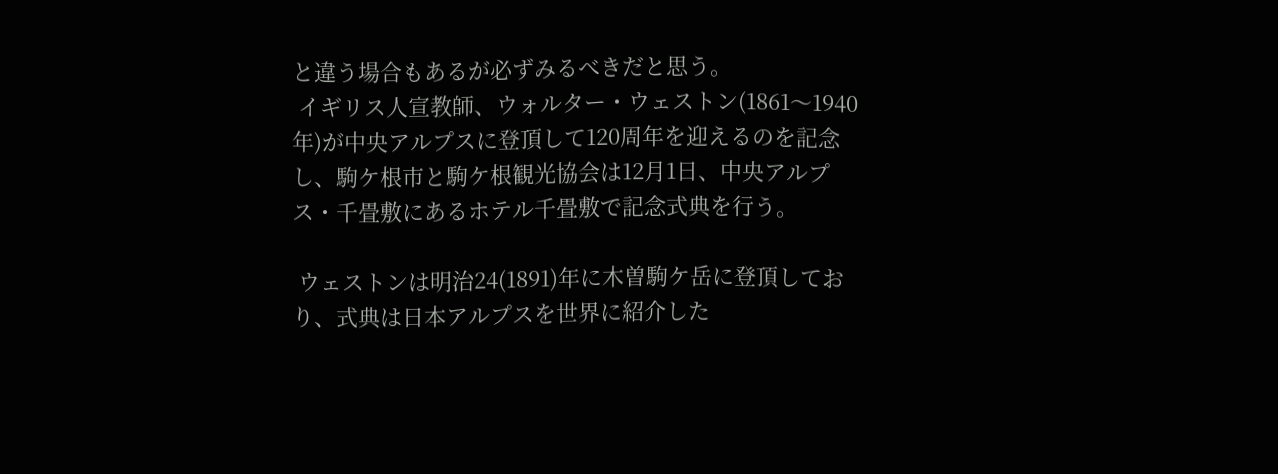と違う場合もあるが必ずみるべきだと思う。
 イギリス人宣教師、ウォルター・ウェストン(1861〜1940年)が中央アルプスに登頂して120周年を迎えるのを記念し、駒ケ根市と駒ケ根観光協会は12月1日、中央アルプス・千畳敷にあるホテル千畳敷で記念式典を行う。

 ウェストンは明治24(1891)年に木曽駒ケ岳に登頂しており、式典は日本アルプスを世界に紹介した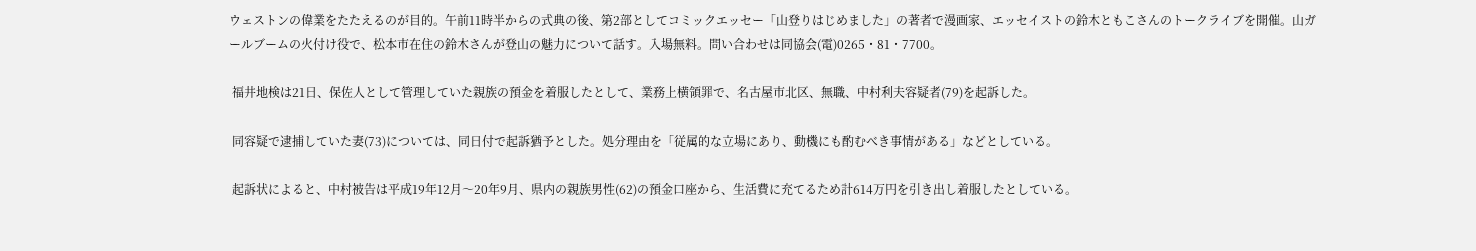ウェストンの偉業をたたえるのが目的。午前11時半からの式典の後、第2部としてコミックエッセー「山登りはじめました」の著者で漫画家、エッセイストの鈴木ともこさんのトークライブを開催。山ガールブームの火付け役で、松本市在住の鈴木さんが登山の魅力について話す。入場無料。問い合わせは同協会(電)0265・81・7700。

 福井地検は21日、保佐人として管理していた親族の預金を着服したとして、業務上横領罪で、名古屋市北区、無職、中村利夫容疑者(79)を起訴した。

 同容疑で逮捕していた妻(73)については、同日付で起訴猶予とした。処分理由を「従属的な立場にあり、動機にも酌むべき事情がある」などとしている。

 起訴状によると、中村被告は平成19年12月〜20年9月、県内の親族男性(62)の預金口座から、生活費に充てるため計614万円を引き出し着服したとしている。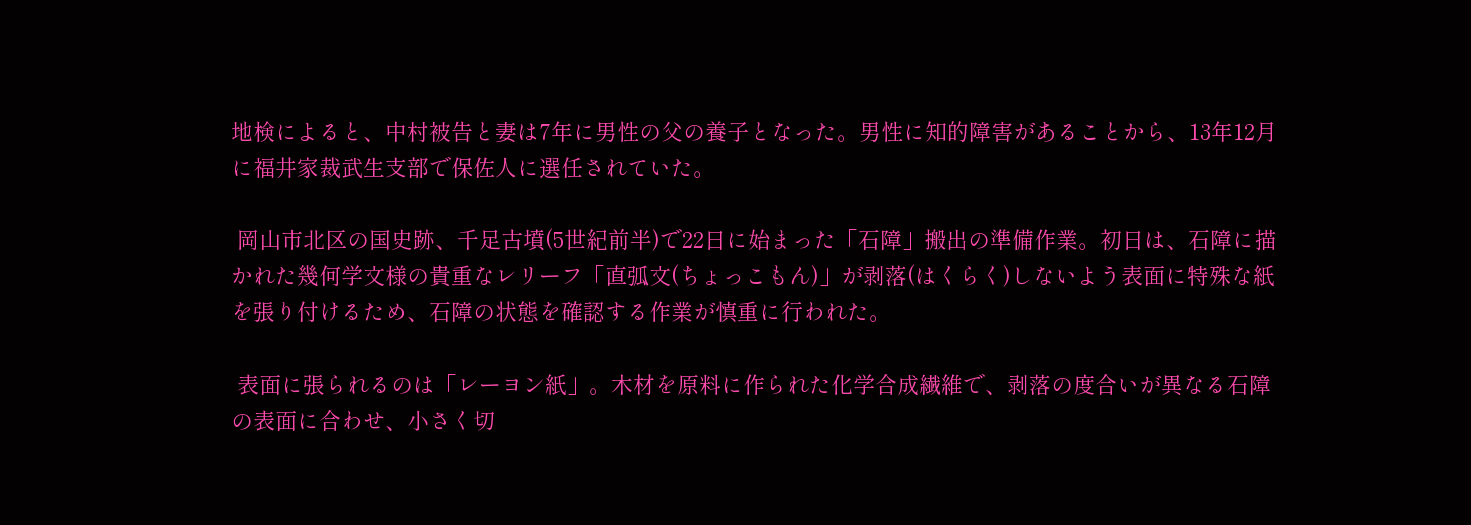地検によると、中村被告と妻は7年に男性の父の養子となった。男性に知的障害があることから、13年12月に福井家裁武生支部で保佐人に選任されていた。

 岡山市北区の国史跡、千足古墳(5世紀前半)で22日に始まった「石障」搬出の準備作業。初日は、石障に描かれた幾何学文様の貴重なレリーフ「直弧文(ちょっこもん)」が剥落(はくらく)しないよう表面に特殊な紙を張り付けるため、石障の状態を確認する作業が慎重に行われた。

 表面に張られるのは「レーヨン紙」。木材を原料に作られた化学合成繊維で、剥落の度合いが異なる石障の表面に合わせ、小さく切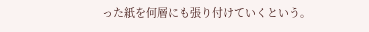った紙を何層にも張り付けていくという。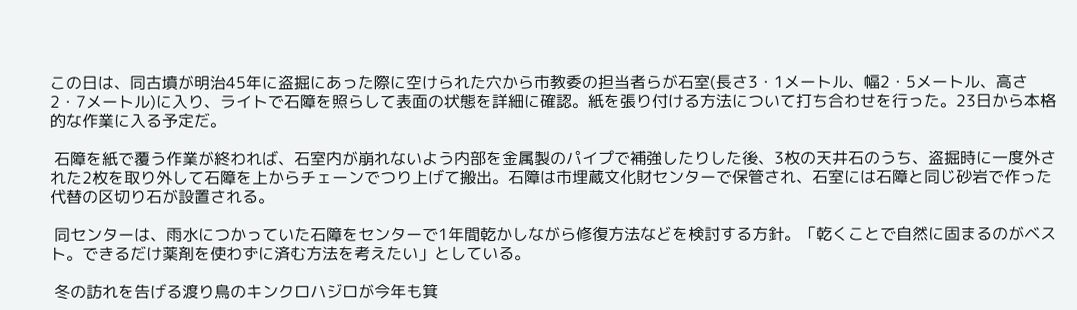この日は、同古墳が明治45年に盗掘にあった際に空けられた穴から市教委の担当者らが石室(長さ3・1メートル、幅2・5メートル、高さ2・7メートル)に入り、ライトで石障を照らして表面の状態を詳細に確認。紙を張り付ける方法について打ち合わせを行った。23日から本格的な作業に入る予定だ。

 石障を紙で覆う作業が終われば、石室内が崩れないよう内部を金属製のパイプで補強したりした後、3枚の天井石のうち、盗掘時に一度外された2枚を取り外して石障を上からチェーンでつり上げて搬出。石障は市埋蔵文化財センターで保管され、石室には石障と同じ砂岩で作った代替の区切り石が設置される。

 同センターは、雨水につかっていた石障をセンターで1年間乾かしながら修復方法などを検討する方針。「乾くことで自然に固まるのがベスト。できるだけ薬剤を使わずに済む方法を考えたい」としている。

 冬の訪れを告げる渡り鳥のキンクロハジロが今年も箕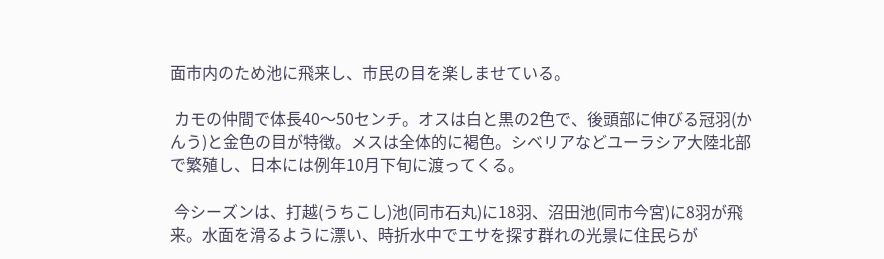面市内のため池に飛来し、市民の目を楽しませている。

 カモの仲間で体長40〜50センチ。オスは白と黒の2色で、後頭部に伸びる冠羽(かんう)と金色の目が特徴。メスは全体的に褐色。シベリアなどユーラシア大陸北部で繁殖し、日本には例年10月下旬に渡ってくる。

 今シーズンは、打越(うちこし)池(同市石丸)に18羽、沼田池(同市今宮)に8羽が飛来。水面を滑るように漂い、時折水中でエサを探す群れの光景に住民らが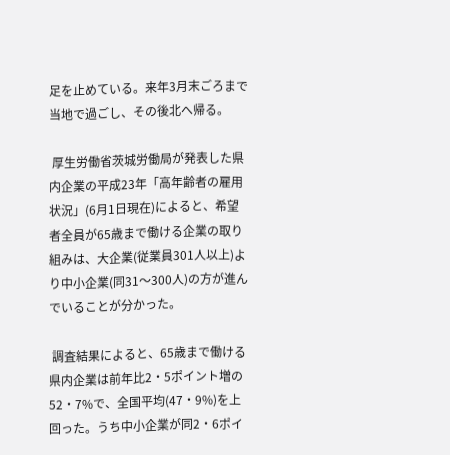足を止めている。来年3月末ごろまで当地で過ごし、その後北へ帰る。

 厚生労働省茨城労働局が発表した県内企業の平成23年「高年齢者の雇用状況」(6月1日現在)によると、希望者全員が65歳まで働ける企業の取り組みは、大企業(従業員301人以上)より中小企業(同31〜300人)の方が進んでいることが分かった。

 調査結果によると、65歳まで働ける県内企業は前年比2・5ポイント増の52・7%で、全国平均(47・9%)を上回った。うち中小企業が同2・6ポイ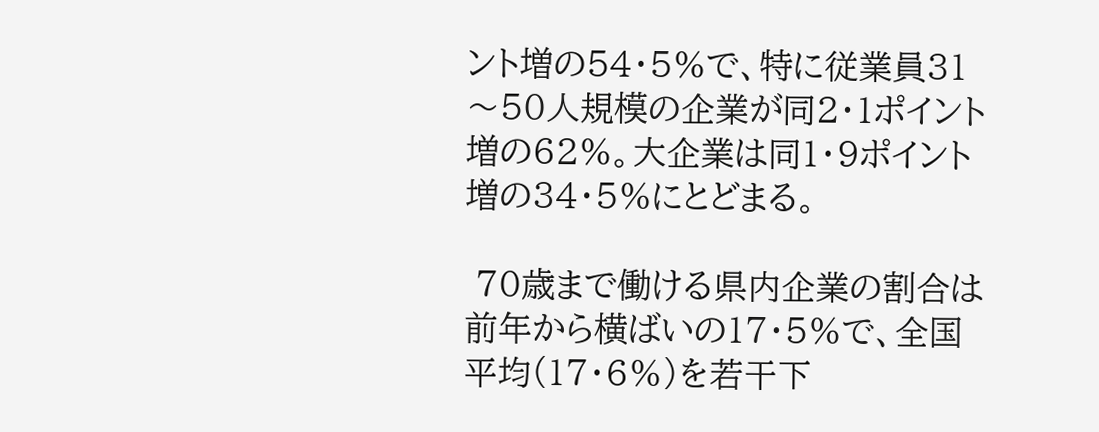ント増の54・5%で、特に従業員31〜50人規模の企業が同2・1ポイント増の62%。大企業は同1・9ポイント増の34・5%にとどまる。

 70歳まで働ける県内企業の割合は前年から横ばいの17・5%で、全国平均(17・6%)を若干下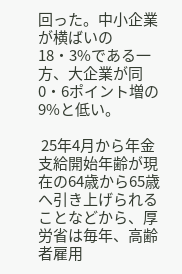回った。中小企業が横ばいの18・3%である一方、大企業が同0・6ポイント増の9%と低い。

 25年4月から年金支給開始年齢が現在の64歳から65歳へ引き上げられることなどから、厚労省は毎年、高齢者雇用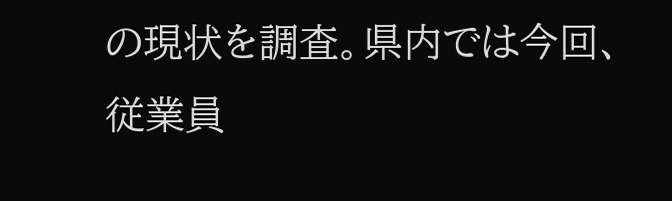の現状を調査。県内では今回、従業員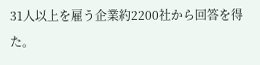31人以上を雇う企業約2200社から回答を得た。